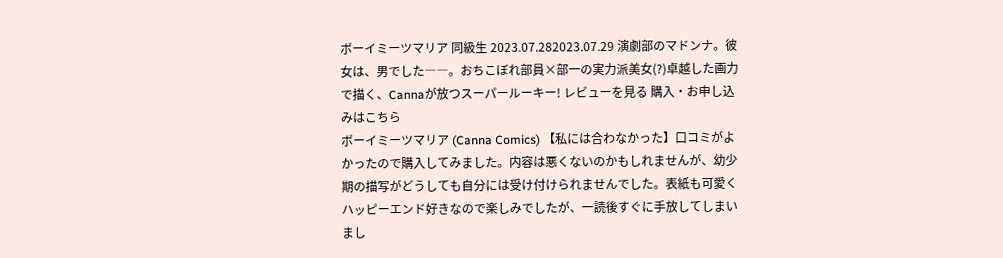ボーイミーツマリア 同級生 2023.07.282023.07.29 演劇部のマドンナ。彼女は、男でした――。おちこぼれ部員×部一の実力派美女(?)卓越した画力で描く、Cannaが放つスーパールーキー! レビューを見る 購入・お申し込みはこちら
ボーイミーツマリア (Canna Comics) 【私には合わなかった】口コミがよかったので購入してみました。内容は悪くないのかもしれませんが、幼少期の描写がどうしても自分には受け付けられませんでした。表紙も可愛くハッピーエンド好きなので楽しみでしたが、一読後すぐに手放してしまいまし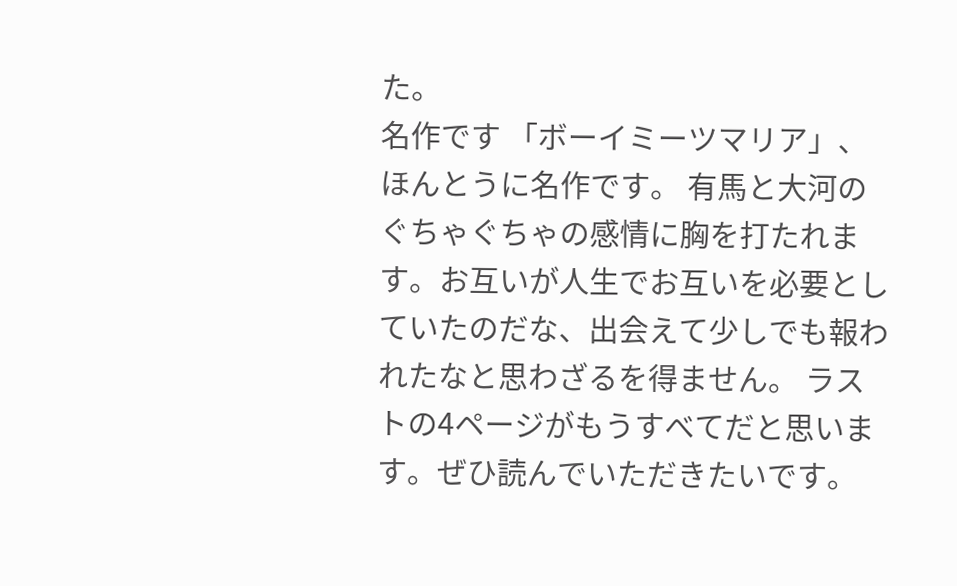た。
名作です 「ボーイミーツマリア」、ほんとうに名作です。 有馬と大河のぐちゃぐちゃの感情に胸を打たれます。お互いが人生でお互いを必要としていたのだな、出会えて少しでも報われたなと思わざるを得ません。 ラストの4ページがもうすべてだと思います。ぜひ読んでいただきたいです。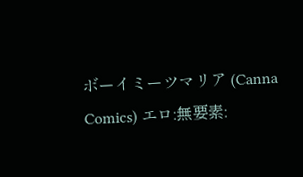ボーイミーツマリア (Canna Comics) エロ:無要素: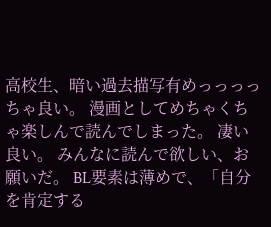高校生、暗い過去描写有めっっっっちゃ良い。 漫画としてめちゃくちゃ楽しんで読んでしまった。 凄い良い。 みんなに読んで欲しい、お願いだ。 BL要素は薄めで、「自分を肯定する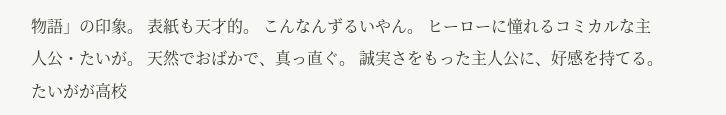物語」の印象。 表紙も天才的。 こんなんずるいやん。 ヒーローに憧れるコミカルな主人公・たいが。 天然でおばかで、真っ直ぐ。 誠実さをもった主人公に、好感を持てる。 たいがが高校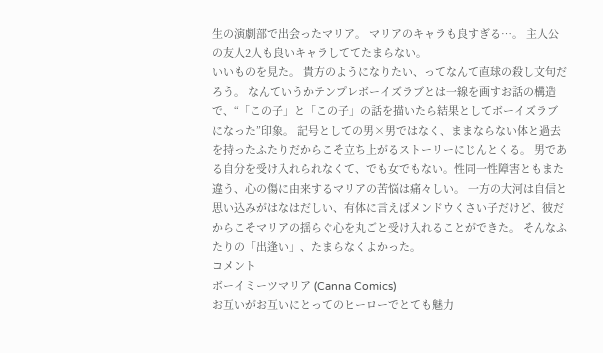生の演劇部で出会ったマリア。 マリアのキャラも良すぎる…。 主人公の友人2人も良いキャラしててたまらない。
いいものを見た。 貴方のようになりたい、ってなんて直球の殺し文句だろう。 なんていうかテンプレボーイズラブとは一線を画すお話の構造で、“「この子」と「この子」の話を描いたら結果としてボーイズラブになった”印象。 記号としての男×男ではなく、ままならない体と過去を持ったふたりだからこそ立ち上がるストーリーにじんとくる。 男である自分を受け入れられなくて、でも女でもない。性同一性障害ともまた違う、心の傷に由来するマリアの苦悩は痛々しい。 一方の大河は自信と思い込みがはなはだしい、有体に言えばメンドウくさい子だけど、彼だからこそマリアの揺らぐ心を丸ごと受け入れることができた。 そんなふたりの「出逢い」、たまらなくよかった。
コメント
ボーイミーツマリア (Canna Comics)
お互いがお互いにとってのヒーローでとても魅力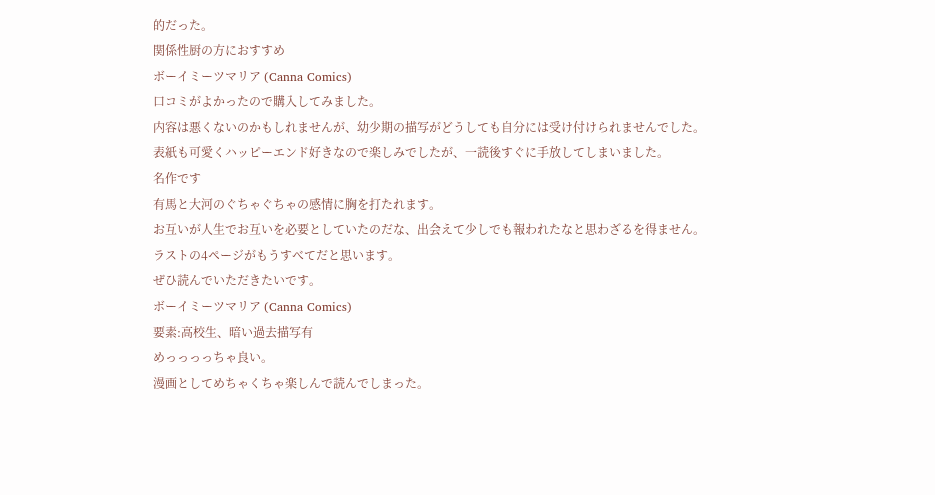的だった。
関係性厨の方におすすめ
ボーイミーツマリア (Canna Comics)
口コミがよかったので購入してみました。
内容は悪くないのかもしれませんが、幼少期の描写がどうしても自分には受け付けられませんでした。
表紙も可愛くハッピーエンド好きなので楽しみでしたが、一読後すぐに手放してしまいました。
名作です
有馬と大河のぐちゃぐちゃの感情に胸を打たれます。
お互いが人生でお互いを必要としていたのだな、出会えて少しでも報われたなと思わざるを得ません。
ラストの4ページがもうすべてだと思います。
ぜひ読んでいただきたいです。
ボーイミーツマリア (Canna Comics)
要素:高校生、暗い過去描写有
めっっっっちゃ良い。
漫画としてめちゃくちゃ楽しんで読んでしまった。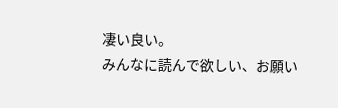凄い良い。
みんなに読んで欲しい、お願い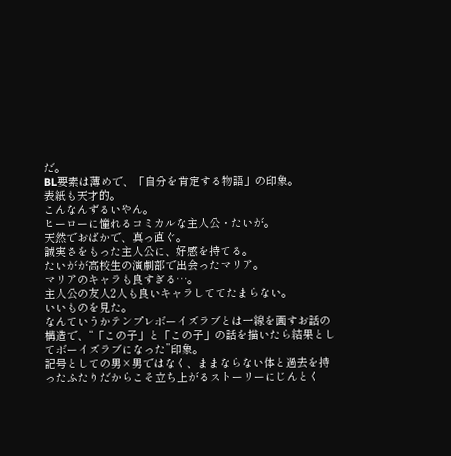だ。
BL要素は薄めで、「自分を肯定する物語」の印象。
表紙も天才的。
こんなんずるいやん。
ヒーローに憧れるコミカルな主人公・たいが。
天然でおばかで、真っ直ぐ。
誠実さをもった主人公に、好感を持てる。
たいがが高校生の演劇部で出会ったマリア。
マリアのキャラも良すぎる…。
主人公の友人2人も良いキャラしててたまらない。
いいものを見た。
なんていうかテンプレボーイズラブとは一線を画すお話の構造で、“「この子」と「この子」の話を描いたら結果としてボーイズラブになった”印象。
記号としての男×男ではなく、ままならない体と過去を持ったふたりだからこそ立ち上がるストーリーにじんとく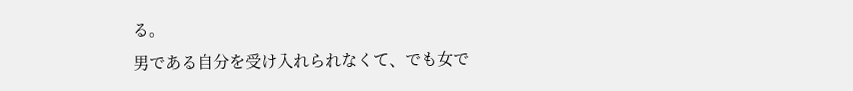る。
男である自分を受け入れられなくて、でも女で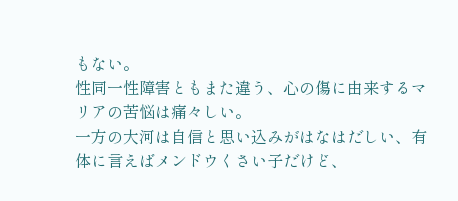もない。
性同一性障害ともまた違う、心の傷に由来するマリアの苦悩は痛々しい。
一方の大河は自信と思い込みがはなはだしい、有体に言えばメンドウくさい子だけど、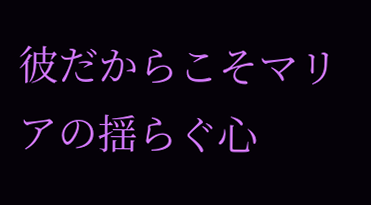彼だからこそマリアの揺らぐ心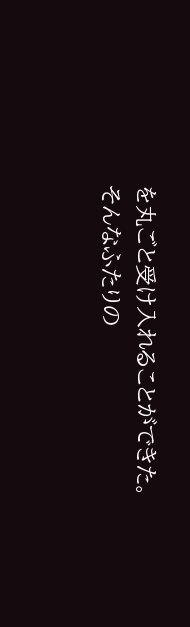を丸ごと受け入れることができた。
そんなふたりの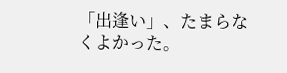「出逢い」、たまらなくよかった。